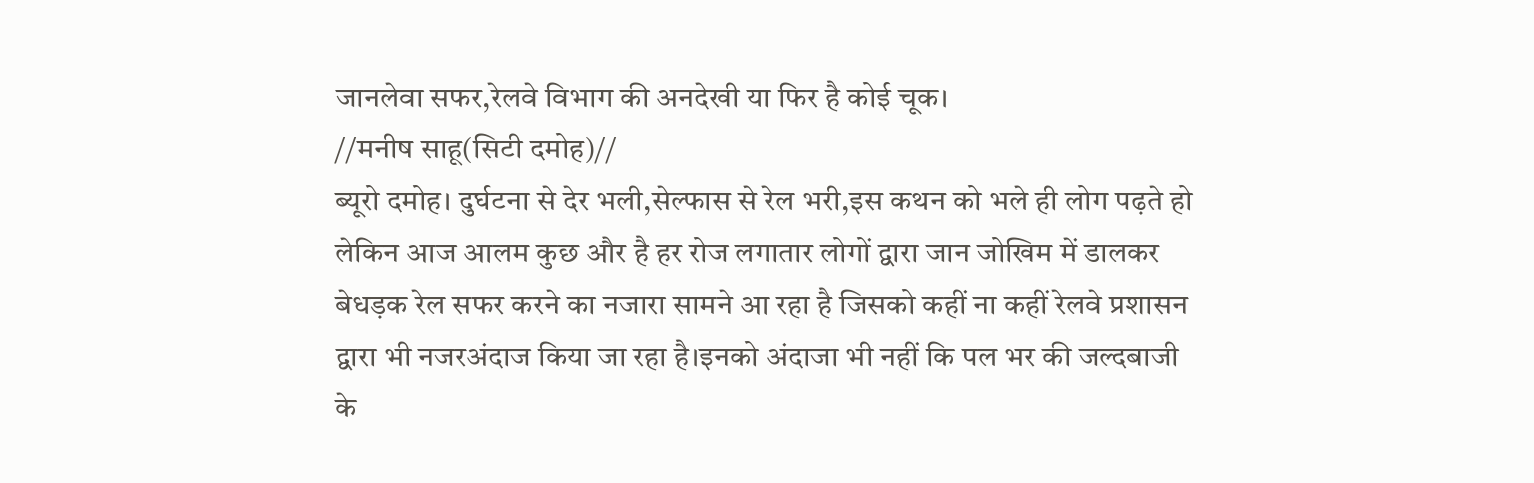जानलेवा सफर,रेलवे विभाग की अनदेखी या फिर है कोई चूक।
//मनीष साहू(सिटी दमोह)//
ब्यूरो दमोह। दुर्घटना से देर भली,सेल्फास से रेल भरी,इस कथन को भले ही लोग पढ़ते हो लेकिन आज आलम कुछ और है हर रोज लगातार लोगों द्वारा जान जोखिम में डालकर बेधड़क रेल सफर करने का नजारा सामने आ रहा है जिसको कहीं ना कहीं रेलवे प्रशासन द्वारा भी नजरअंदाज किया जा रहा है।इनको अंदाजा भी नहीं कि पल भर की जल्दबाजी के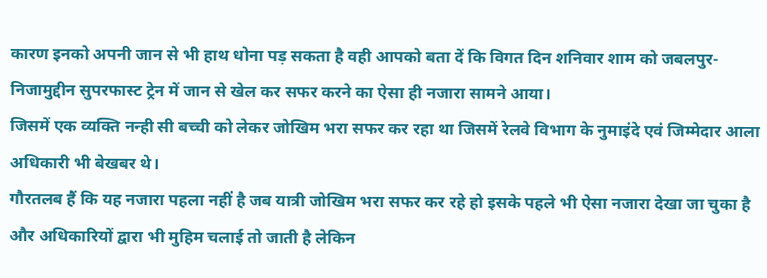कारण इनको अपनी जान से भी हाथ धोना पड़ सकता है वही आपको बता दें कि विगत दिन शनिवार शाम को जबलपुर-निजामुद्दीन सुपरफास्ट ट्रेन में जान से खेल कर सफर करने का ऐसा ही नजारा सामने आया।
जिसमें एक व्यक्ति नन्ही सी बच्ची को लेकर जोखिम भरा सफर कर रहा था जिसमें रेलवे विभाग के नुमाइंदे एवं जिम्मेदार आला अधिकारी भी बेखबर थे।
गौरतलब हैं कि यह नजारा पहला नहीं है जब यात्री जोखिम भरा सफर कर रहे हो इसके पहले भी ऐसा नजारा देखा जा चुका है और अधिकारियों द्वारा भी मुहिम चलाई तो जाती है लेकिन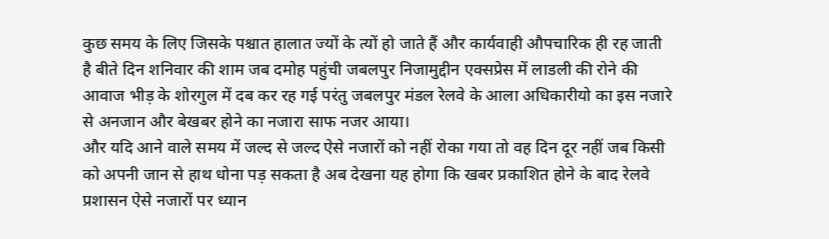कुछ समय के लिए जिसके पश्चात हालात ज्यों के त्यों हो जाते हैं और कार्यवाही औपचारिक ही रह जाती है बीते दिन शनिवार की शाम जब दमोह पहुंची जबलपुर निजामुद्दीन एक्सप्रेस में लाडली की रोने की आवाज भीड़ के शोरगुल में दब कर रह गई परंतु जबलपुर मंडल रेलवे के आला अधिकारीयो का इस नजारे से अनजान और बेखबर होने का नजारा साफ नजर आया।
और यदि आने वाले समय में जल्द से जल्द ऐसे नजारों को नहीं रोका गया तो वह दिन दूर नहीं जब किसी को अपनी जान से हाथ धोना पड़ सकता है अब देखना यह होगा कि खबर प्रकाशित होने के बाद रेलवे प्रशासन ऐसे नजारों पर ध्यान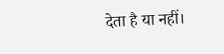देता है या नहीं।